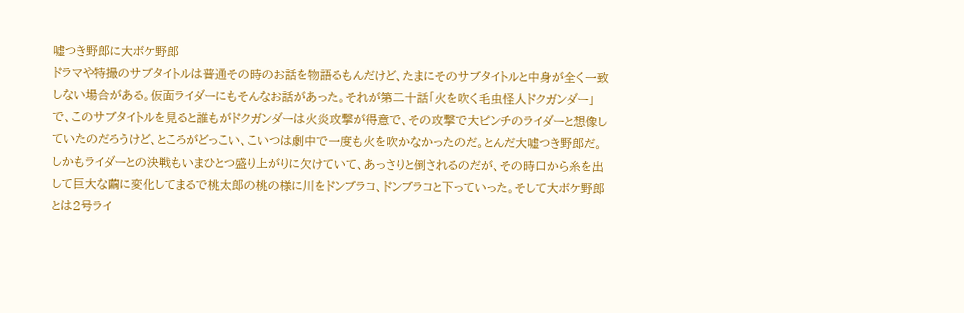嘘つき野郎に大ボケ野郎
ドラマや特撮のサブタイトルは普通その時のお話を物語るもんだけど、たまにそのサブタイトルと中身が全く一致しない場合がある。仮面ライダーにもそんなお話があった。それが第二十話「火を吹く毛虫怪人ドクガンダー」で、このサブタイトルを見ると誰もがドクガンダーは火炎攻撃が得意で、その攻撃で大ピンチのライダーと想像していたのだろうけど、ところがどっこい、こいつは劇中で一度も火を吹かなかったのだ。とんだ大嘘つき野郎だ。しかもライダーとの決戦もいまひとつ盛り上がりに欠けていて、あっさりと倒されるのだが、その時口から糸を出して巨大な繭に変化してまるで桃太郎の桃の様に川をドンブラコ、ドンブラコと下っていった。そして大ボケ野郎とは2号ライ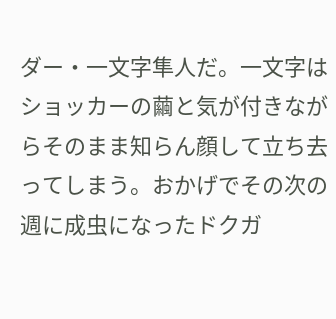ダー・一文字隼人だ。一文字はショッカーの繭と気が付きながらそのまま知らん顔して立ち去ってしまう。おかげでその次の週に成虫になったドクガ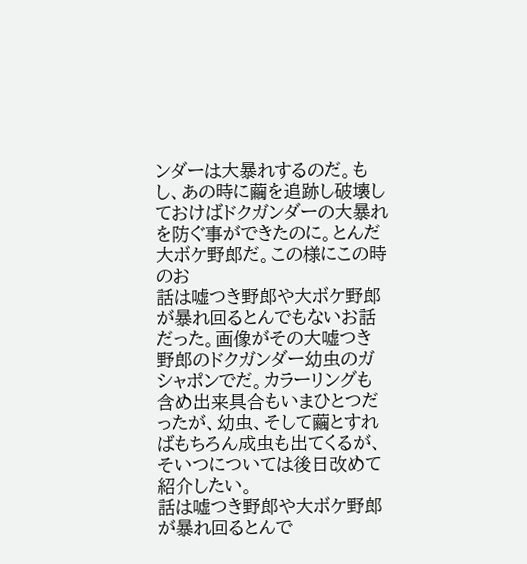ンダーは大暴れするのだ。もし、あの時に繭を追跡し破壊しておけばドクガンダーの大暴れを防ぐ事ができたのに。とんだ大ボケ野郎だ。この様にこの時のお
話は嘘つき野郎や大ボケ野郎が暴れ回るとんでもないお話だった。画像がその大嘘つき野郎のドクガンダー幼虫のガシャポンでだ。カラーリングも含め出来具合もいまひとつだったが、幼虫、そして繭とすればもちろん成虫も出てくるが、そいつについては後日改めて紹介したい。
話は嘘つき野郎や大ボケ野郎が暴れ回るとんで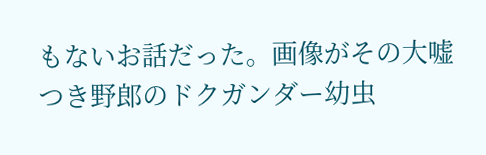もないお話だった。画像がその大嘘つき野郎のドクガンダー幼虫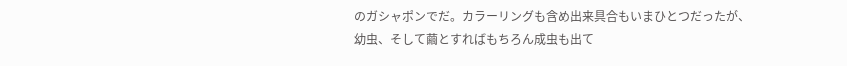のガシャポンでだ。カラーリングも含め出来具合もいまひとつだったが、幼虫、そして繭とすればもちろん成虫も出て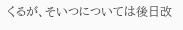くるが、そいつについては後日改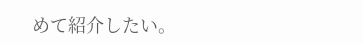めて紹介したい。